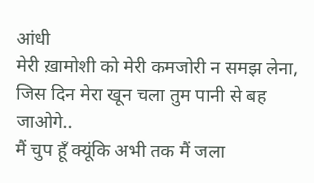आंधी
मेरी ख़ामोशी को मेरी कमजोरी न समझ लेना,
जिस दिन मेरा खून चला तुम पानी से बह जाओगे..
मैं चुप हूँ क्यूंकि अभी तक मैं जला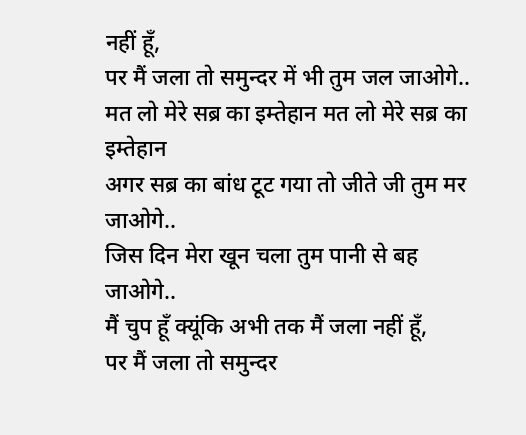नहीं हूँ,
पर मैं जला तो समुन्दर में भी तुम जल जाओगे..
मत लो मेरे सब्र का इम्तेहान मत लो मेरे सब्र का इम्तेहान
अगर सब्र का बांध टूट गया तो जीते जी तुम मर जाओगे..
जिस दिन मेरा खून चला तुम पानी से बह जाओगे..
मैं चुप हूँ क्यूंकि अभी तक मैं जला नहीं हूँ,
पर मैं जला तो समुन्दर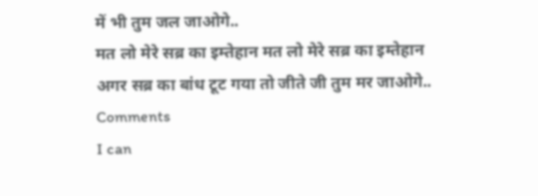में भी तुम जल जाओगे..
मत लो मेरे सब्र का इम्तेहान मत लो मेरे सब्र का इम्तेहान
अगर सब्र का बांध टूट गया तो जीते जी तुम मर जाओगे..
Comments
I can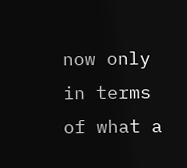now only in terms of what a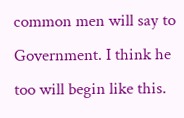common men will say to Government. I think he too will begin like this.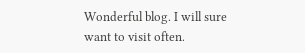Wonderful blog. I will sure want to visit often.